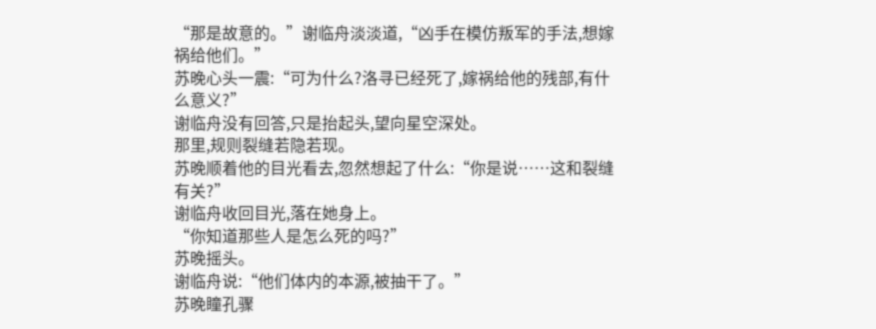“那是故意的。”谢临舟淡淡道,“凶手在模仿叛军的手法,想嫁祸给他们。”
苏晚心头一震:“可为什么?洛寻已经死了,嫁祸给他的残部,有什么意义?”
谢临舟没有回答,只是抬起头,望向星空深处。
那里,规则裂缝若隐若现。
苏晚顺着他的目光看去,忽然想起了什么:“你是说……这和裂缝有关?”
谢临舟收回目光,落在她身上。
“你知道那些人是怎么死的吗?”
苏晚摇头。
谢临舟说:“他们体内的本源,被抽干了。”
苏晚瞳孔骤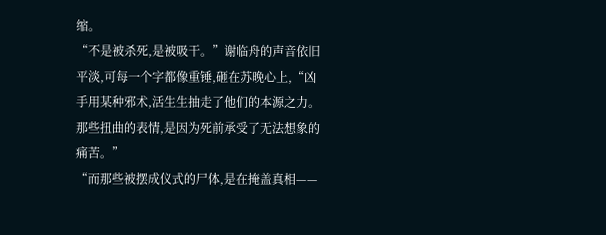缩。
“不是被杀死,是被吸干。”谢临舟的声音依旧平淡,可每一个字都像重锤,砸在苏晚心上,“凶手用某种邪术,活生生抽走了他们的本源之力。那些扭曲的表情,是因为死前承受了无法想象的痛苦。”
“而那些被摆成仪式的尸体,是在掩盖真相——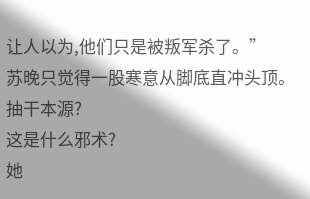让人以为,他们只是被叛军杀了。”
苏晚只觉得一股寒意从脚底直冲头顶。
抽干本源?
这是什么邪术?
她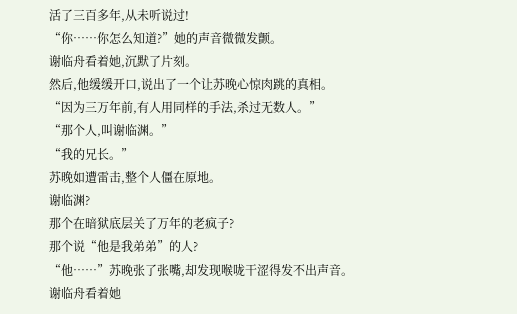活了三百多年,从未听说过!
“你……你怎么知道?”她的声音微微发颤。
谢临舟看着她,沉默了片刻。
然后,他缓缓开口,说出了一个让苏晚心惊肉跳的真相。
“因为三万年前,有人用同样的手法,杀过无数人。”
“那个人,叫谢临渊。”
“我的兄长。”
苏晚如遭雷击,整个人僵在原地。
谢临渊?
那个在暗狱底层关了万年的老疯子?
那个说“他是我弟弟”的人?
“他……”苏晚张了张嘴,却发现喉咙干涩得发不出声音。
谢临舟看着她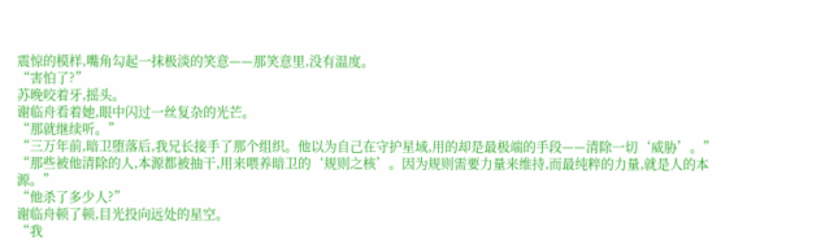震惊的模样,嘴角勾起一抹极淡的笑意——那笑意里,没有温度。
“害怕了?”
苏晚咬着牙,摇头。
谢临舟看着她,眼中闪过一丝复杂的光芒。
“那就继续听。”
“三万年前,暗卫堕落后,我兄长接手了那个组织。他以为自己在守护星域,用的却是最极端的手段——清除一切‘威胁’。”
“那些被他清除的人,本源都被抽干,用来喂养暗卫的‘规则之核’。因为规则需要力量来维持,而最纯粹的力量,就是人的本源。”
“他杀了多少人?”
谢临舟顿了顿,目光投向远处的星空。
“我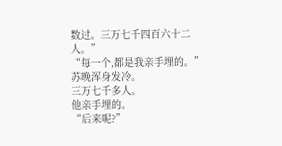数过。三万七千四百六十二人。”
“每一个,都是我亲手埋的。”
苏晚浑身发冷。
三万七千多人。
他亲手埋的。
“后来呢?”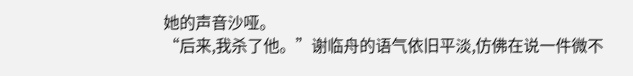她的声音沙哑。
“后来,我杀了他。”谢临舟的语气依旧平淡,仿佛在说一件微不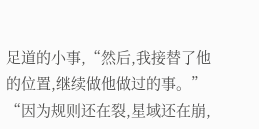足道的小事,“然后,我接替了他的位置,继续做他做过的事。”
“因为规则还在裂,星域还在崩,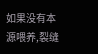如果没有本源喂养,裂缝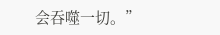会吞噬一切。”